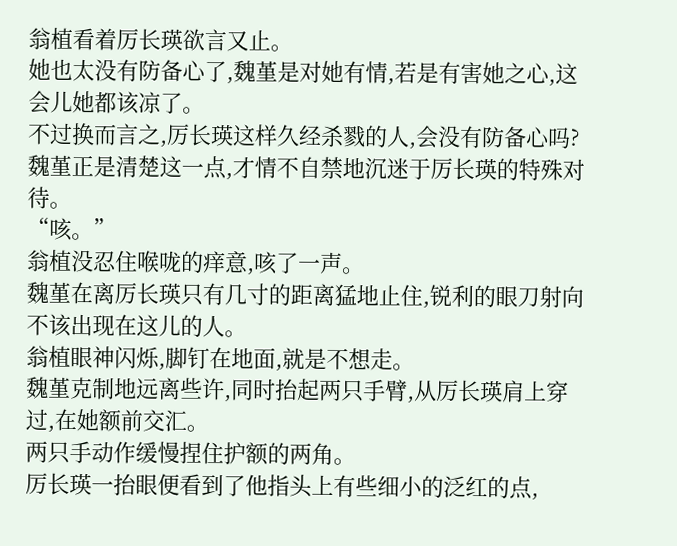翁植看着厉长瑛欲言又止。
她也太没有防备心了,魏堇是对她有情,若是有害她之心,这会儿她都该凉了。
不过换而言之,厉长瑛这样久经杀戮的人,会没有防备心吗?
魏堇正是清楚这一点,才情不自禁地沉迷于厉长瑛的特殊对待。
“咳。”
翁植没忍住喉咙的痒意,咳了一声。
魏堇在离厉长瑛只有几寸的距离猛地止住,锐利的眼刀射向不该出现在这儿的人。
翁植眼神闪烁,脚钉在地面,就是不想走。
魏堇克制地远离些许,同时抬起两只手臂,从厉长瑛肩上穿过,在她额前交汇。
两只手动作缓慢捏住护额的两角。
厉长瑛一抬眼便看到了他指头上有些细小的泛红的点,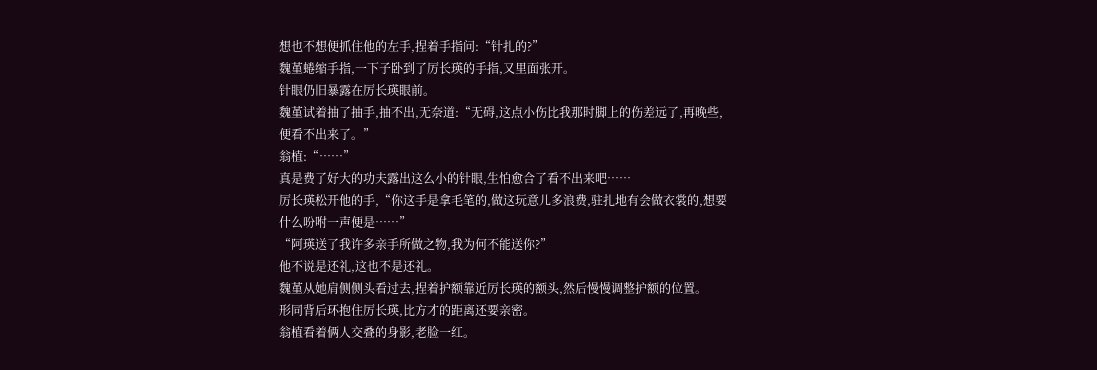想也不想便抓住他的左手,捏着手指问:“针扎的?”
魏堇蜷缩手指,一下子卧到了厉长瑛的手指,又里面张开。
针眼仍旧暴露在厉长瑛眼前。
魏堇试着抽了抽手,抽不出,无奈道:“无碍,这点小伤比我那时脚上的伤差远了,再晚些,便看不出来了。”
翁植:“……”
真是费了好大的功夫露出这么小的针眼,生怕愈合了看不出来吧……
厉长瑛松开他的手,“你这手是拿毛笔的,做这玩意儿多浪费,驻扎地有会做衣裳的,想要什么吩咐一声便是……”
“阿瑛送了我许多亲手所做之物,我为何不能送你?”
他不说是还礼,这也不是还礼。
魏堇从她肩侧侧头看过去,捏着护额靠近厉长瑛的额头,然后慢慢调整护额的位置。
形同背后环抱住厉长瑛,比方才的距离还要亲密。
翁植看着俩人交叠的身影,老脸一红。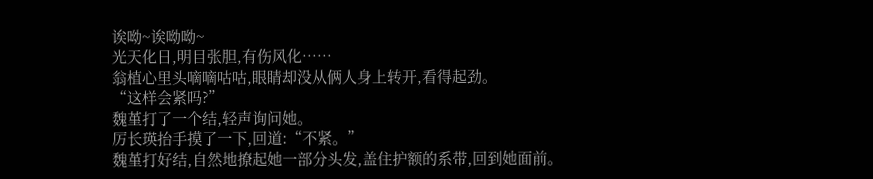诶呦~诶呦呦~
光天化日,明目张胆,有伤风化……
翁植心里头嘀嘀咕咕,眼睛却没从俩人身上转开,看得起劲。
“这样会紧吗?”
魏堇打了一个结,轻声询问她。
厉长瑛抬手摸了一下,回道:“不紧。”
魏堇打好结,自然地撩起她一部分头发,盖住护额的系带,回到她面前。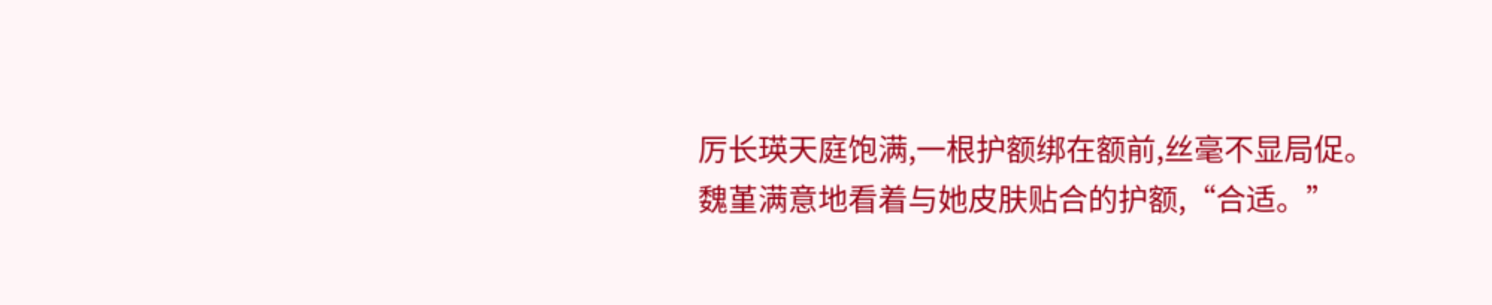厉长瑛天庭饱满,一根护额绑在额前,丝毫不显局促。
魏堇满意地看着与她皮肤贴合的护额,“合适。”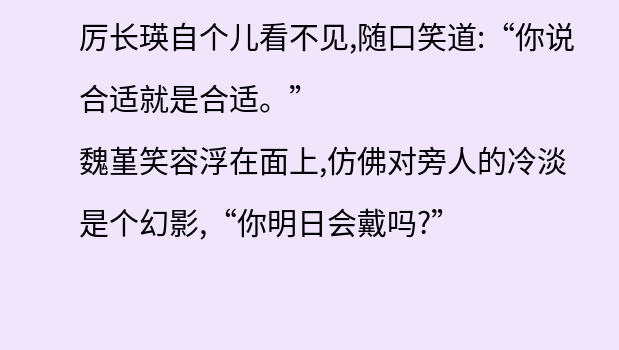厉长瑛自个儿看不见,随口笑道:“你说合适就是合适。”
魏堇笑容浮在面上,仿佛对旁人的冷淡是个幻影,“你明日会戴吗?”